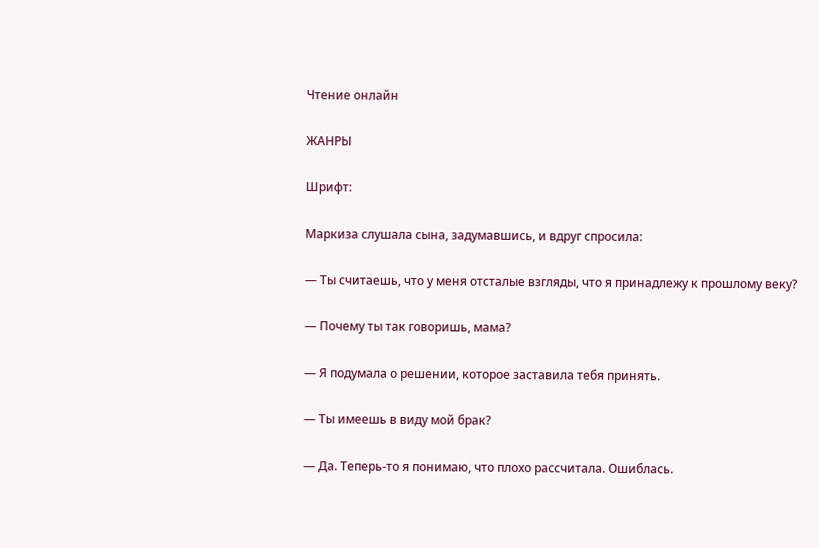Чтение онлайн

ЖАНРЫ

Шрифт:

Маркиза слушала сына, задумавшись, и вдруг спросила:

— Ты считаешь, что у меня отсталые взгляды, что я принадлежу к прошлому веку?

— Почему ты так говоришь, мама?

— Я подумала о решении, которое заставила тебя принять.

— Ты имеешь в виду мой брак?

— Да. Теперь-то я понимаю, что плохо рассчитала. Ошиблась.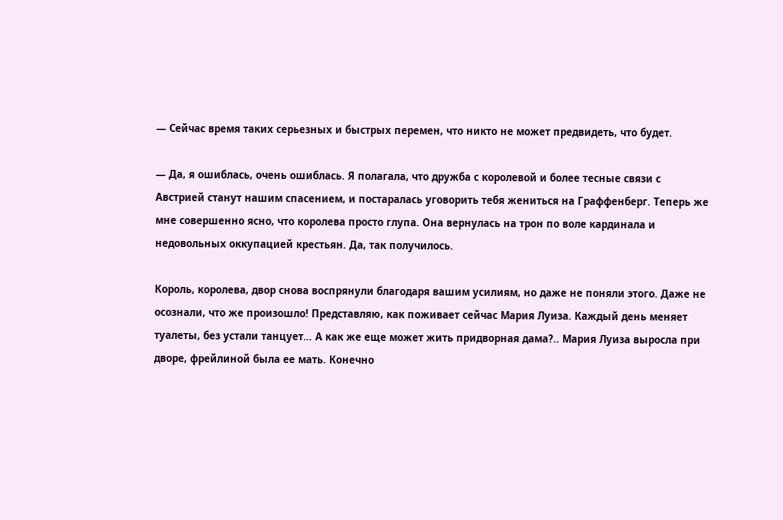— Сейчас время таких серьезных и быстрых перемен, что никто не может предвидеть, что будет.

— Да, я ошиблась, очень ошиблась. Я полагала, что дружба с королевой и более тесные связи с Австрией станут нашим спасением, и постаралась уговорить тебя жениться на Граффенберг. Теперь же мне совершенно ясно, что королева просто глупа. Она вернулась на трон по воле кардинала и недовольных оккупацией крестьян. Да, так получилось.

Король, королева, двор снова воспрянули благодаря вашим усилиям, но даже не поняли этого. Даже не осознали, что же произошло! Представляю, как поживает сейчас Мария Луиза. Каждый день меняет туалеты, без устали танцует… А как же еще может жить придворная дама?.. Мария Луиза выросла при дворе, фрейлиной была ее мать. Конечно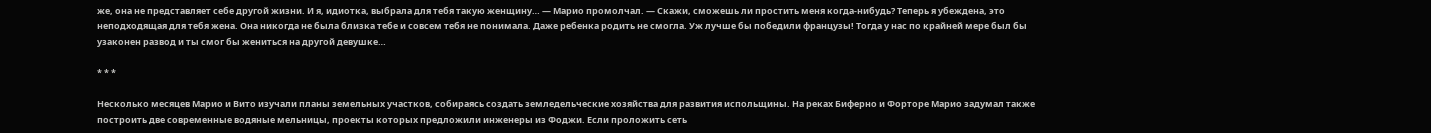же, она не представляет себе другой жизни. И я, идиотка, выбрала для тебя такую женщину… — Марио промолчал. — Скажи, сможешь ли простить меня когда-нибудь? Теперь я убеждена, это неподходящая для тебя жена. Она никогда не была близка тебе и совсем тебя не понимала. Даже ребенка родить не смогла. Уж лучше бы победили французы! Тогда у нас по крайней мере был бы узаконен развод и ты смог бы жениться на другой девушке…

* * *

Несколько месяцев Марио и Вито изучали планы земельных участков, собираясь создать земледельческие хозяйства для развития испольщины. На реках Биферно и Форторе Марио задумал также построить две современные водяные мельницы, проекты которых предложили инженеры из Фоджи. Если проложить сеть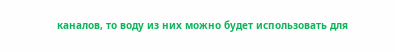каналов, то воду из них можно будет использовать для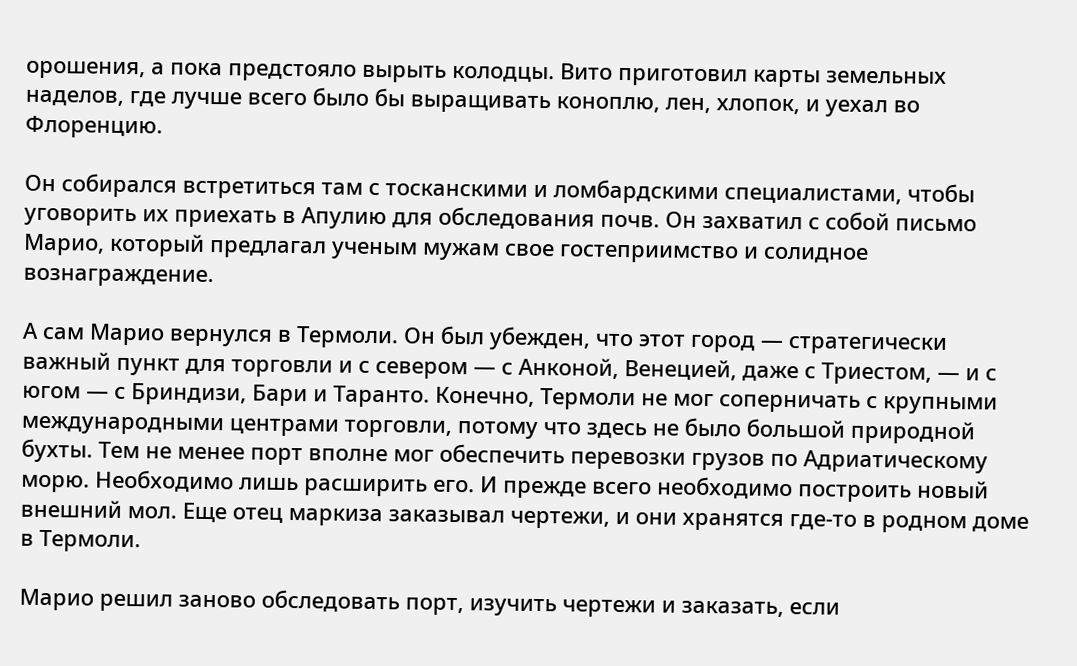орошения, а пока предстояло вырыть колодцы. Вито приготовил карты земельных наделов, где лучше всего было бы выращивать коноплю, лен, хлопок, и уехал во Флоренцию.

Он собирался встретиться там с тосканскими и ломбардскими специалистами, чтобы уговорить их приехать в Апулию для обследования почв. Он захватил с собой письмо Марио, который предлагал ученым мужам свое гостеприимство и солидное вознаграждение.

А сам Марио вернулся в Термоли. Он был убежден, что этот город — стратегически важный пункт для торговли и с севером — с Анконой, Венецией, даже с Триестом, — и с югом — с Бриндизи, Бари и Таранто. Конечно, Термоли не мог соперничать с крупными международными центрами торговли, потому что здесь не было большой природной бухты. Тем не менее порт вполне мог обеспечить перевозки грузов по Адриатическому морю. Необходимо лишь расширить его. И прежде всего необходимо построить новый внешний мол. Еще отец маркиза заказывал чертежи, и они хранятся где-то в родном доме в Термоли.

Марио решил заново обследовать порт, изучить чертежи и заказать, если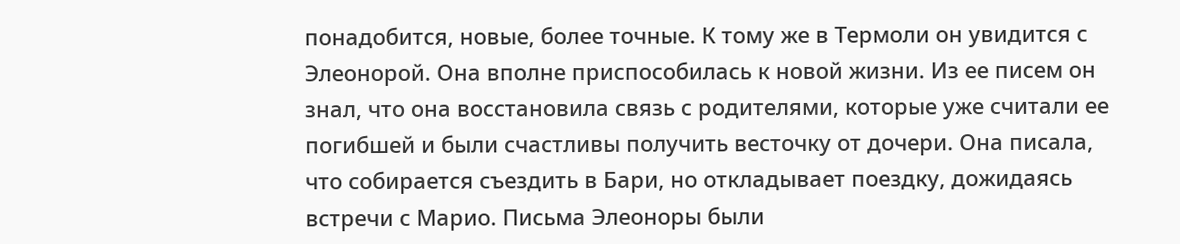понадобится, новые, более точные. К тому же в Термоли он увидится с Элеонорой. Она вполне приспособилась к новой жизни. Из ее писем он знал, что она восстановила связь с родителями, которые уже считали ее погибшей и были счастливы получить весточку от дочери. Она писала, что собирается съездить в Бари, но откладывает поездку, дожидаясь встречи с Марио. Письма Элеоноры были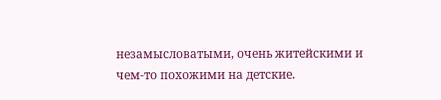незамысловатыми, очень житейскими и чем-то похожими на детские.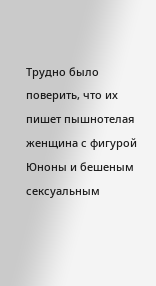Трудно было поверить, что их пишет пышнотелая женщина с фигурой Юноны и бешеным сексуальным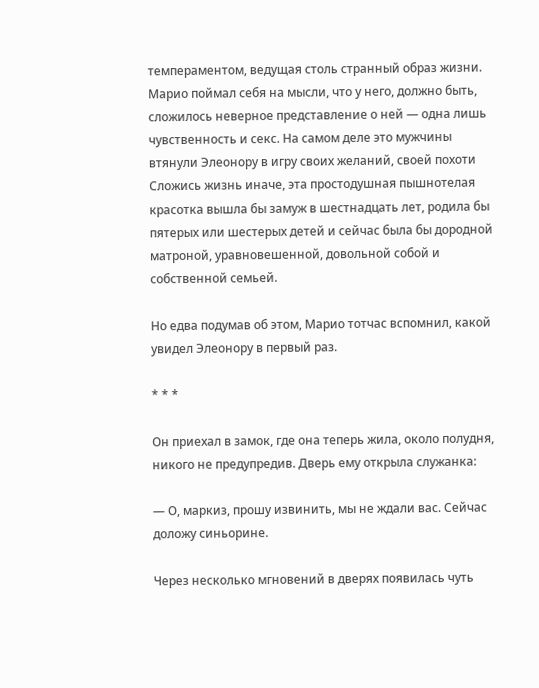темпераментом, ведущая столь странный образ жизни. Марио поймал себя на мысли, что у него, должно быть, сложилось неверное представление о ней — одна лишь чувственность и секс. На самом деле это мужчины втянули Элеонору в игру своих желаний, своей похоти Сложись жизнь иначе, эта простодушная пышнотелая красотка вышла бы замуж в шестнадцать лет, родила бы пятерых или шестерых детей и сейчас была бы дородной матроной, уравновешенной, довольной собой и собственной семьей.

Но едва подумав об этом, Марио тотчас вспомнил, какой увидел Элеонору в первый раз.

* * *

Он приехал в замок, где она теперь жила, около полудня, никого не предупредив. Дверь ему открыла служанка:

— О, маркиз, прошу извинить, мы не ждали вас. Сейчас доложу синьорине.

Через несколько мгновений в дверях появилась чуть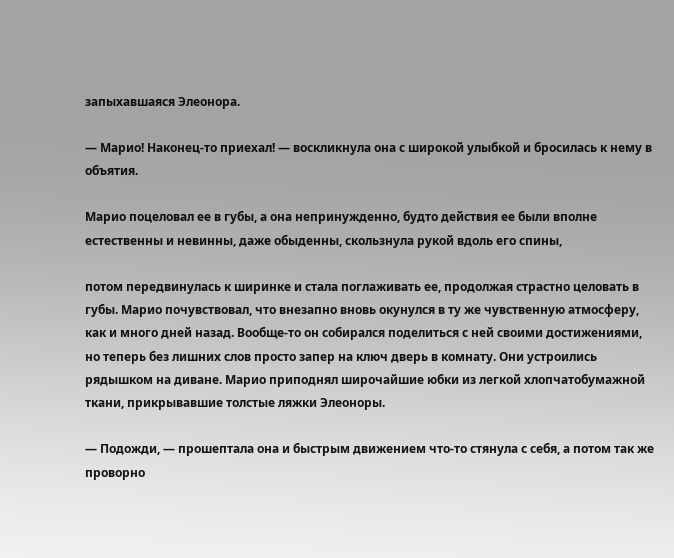запыхавшаяся Элеонора.

— Марио! Наконец-то приехал! — воскликнула она с широкой улыбкой и бросилась к нему в объятия.

Марио поцеловал ее в губы, а она непринужденно, будто действия ее были вполне естественны и невинны, даже обыденны, скользнула рукой вдоль его спины,

потом передвинулась к ширинке и стала поглаживать ее, продолжая страстно целовать в губы. Марио почувствовал, что внезапно вновь окунулся в ту же чувственную атмосферу, как и много дней назад. Вообще-то он собирался поделиться с ней своими достижениями, но теперь без лишних слов просто запер на ключ дверь в комнату. Они устроились рядышком на диване. Марио приподнял широчайшие юбки из легкой хлопчатобумажной ткани, прикрывавшие толстые ляжки Элеоноры.

— Подожди, — прошептала она и быстрым движением что-то стянула с себя, а потом так же проворно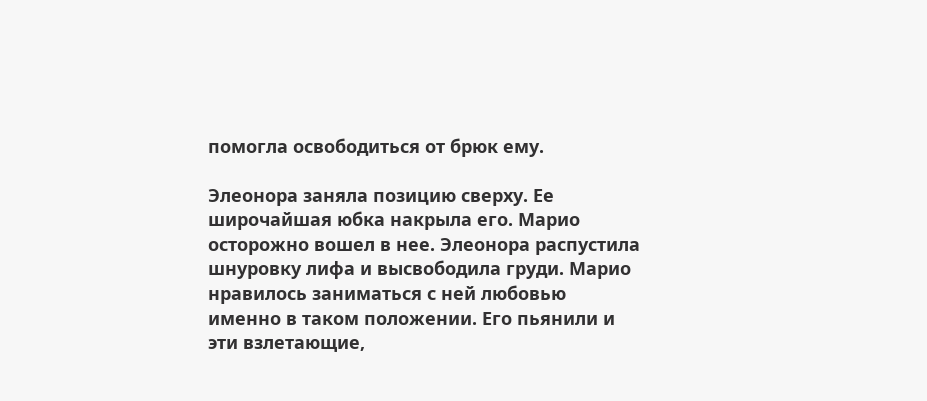помогла освободиться от брюк ему.

Элеонора заняла позицию сверху. Ее широчайшая юбка накрыла его. Марио осторожно вошел в нее. Элеонора распустила шнуровку лифа и высвободила груди. Марио нравилось заниматься с ней любовью именно в таком положении. Его пьянили и эти взлетающие,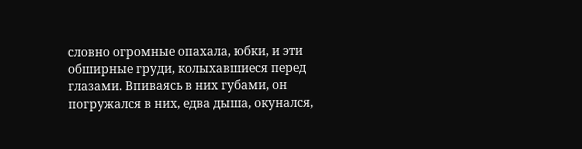словно огромные опахала, юбки, и эти обширные груди, колыхавшиеся перед глазами. Впиваясь в них губами, он погружался в них, едва дыша, окунался,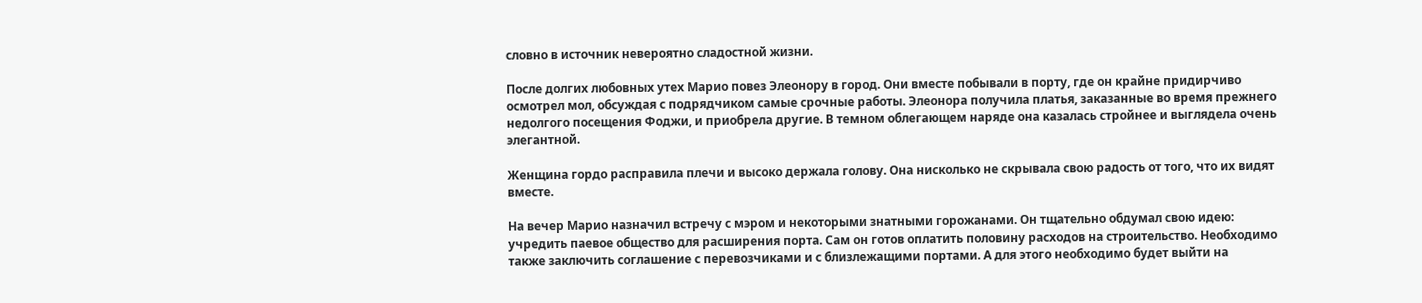словно в источник невероятно сладостной жизни.

После долгих любовных утех Марио повез Элеонору в город. Они вместе побывали в порту, где он крайне придирчиво осмотрел мол, обсуждая с подрядчиком самые срочные работы. Элеонора получила платья, заказанные во время прежнего недолгого посещения Фоджи, и приобрела другие. В темном облегающем наряде она казалась стройнее и выглядела очень элегантной.

Женщина гордо расправила плечи и высоко держала голову. Она нисколько не скрывала свою радость от того, что их видят вместе.

На вечер Марио назначил встречу с мэром и некоторыми знатными горожанами. Он тщательно обдумал свою идею: учредить паевое общество для расширения порта. Сам он готов оплатить половину расходов на строительство. Необходимо также заключить соглашение с перевозчиками и с близлежащими портами. А для этого необходимо будет выйти на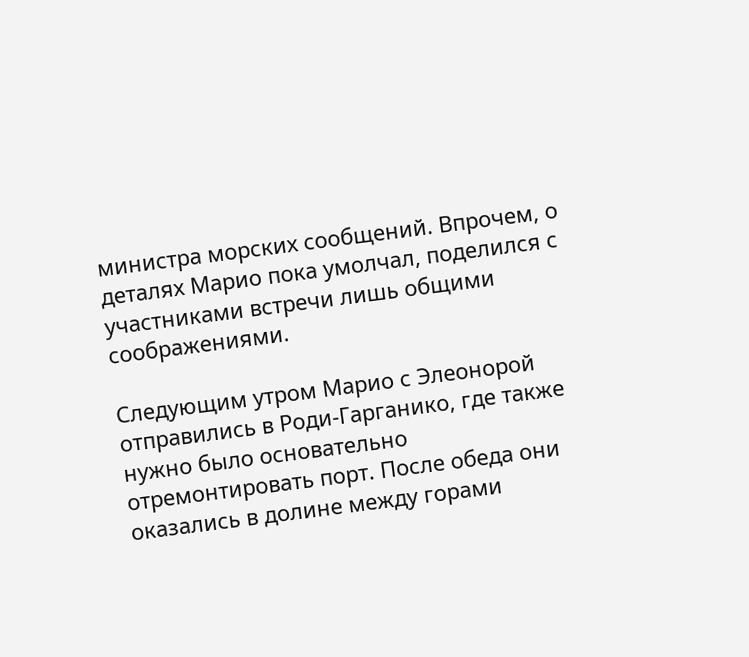министра морских сообщений. Впрочем, о деталях Марио пока умолчал, поделился с участниками встречи лишь общими соображениями.

Следующим утром Марио с Элеонорой отправились в Роди-Гарганико, где также нужно было основательно отремонтировать порт. После обеда они оказались в долине между горами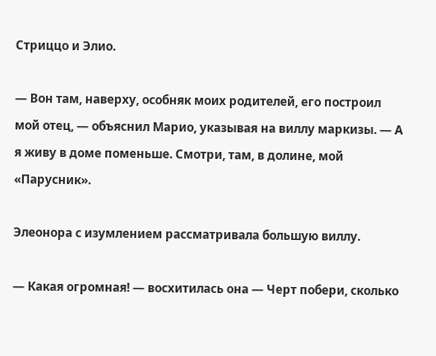Стриццо и Элио.

— Вон там, наверху, особняк моих родителей, его построил мой отец, — объяснил Марио, указывая на виллу маркизы. — А я живу в доме поменьше. Смотри, там, в долине, мой «Парусник».

Элеонора с изумлением рассматривала большую виллу.

— Какая огромная! — восхитилась она — Черт побери, сколько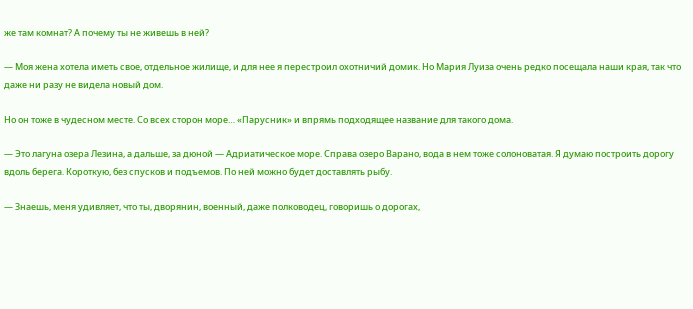же там комнат? А почему ты не живешь в ней?

— Моя жена хотела иметь свое, отдельное жилище, и для нее я перестроил охотничий домик. Но Мария Луиза очень редко посещала наши края, так что даже ни разу не видела новый дом.

Но он тоже в чудесном месте. Со всех сторон море… «Парусник» и впрямь подходящее название для такого дома.

— Это лагуна озера Лезина, а дальше, за дюной — Адриатическое море. Справа озеро Варано, вода в нем тоже солоноватая. Я думаю построить дорогу вдоль берега. Короткую, без спусков и подъемов. По ней можно будет доставлять рыбу.

— Знаешь, меня удивляет, что ты, дворянин, военный, даже полководец, говоришь о дорогах,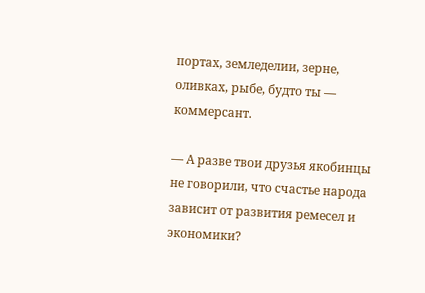портах, земледелии, зерне, оливках, рыбе, будто ты — коммерсант.

— А разве твои друзья якобинцы не говорили, что счастье народа зависит от развития ремесел и экономики?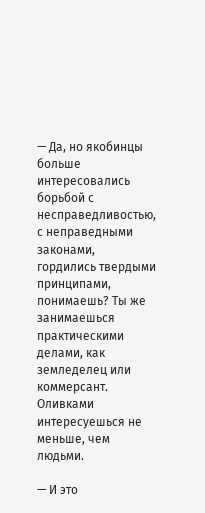— Да, но якобинцы больше интересовались борьбой с несправедливостью, с неправедными законами, гордились твердыми принципами, понимаешь? Ты же занимаешься практическими делами, как земледелец или коммерсант. Оливками интересуешься не меньше, чем людьми.

— И это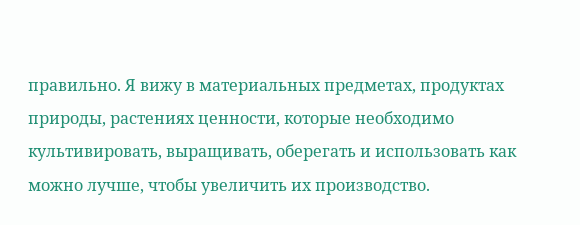правильно. Я вижу в материальных предметах, продуктах природы, растениях ценности, которые необходимо культивировать, выращивать, оберегать и использовать как можно лучше, чтобы увеличить их производство.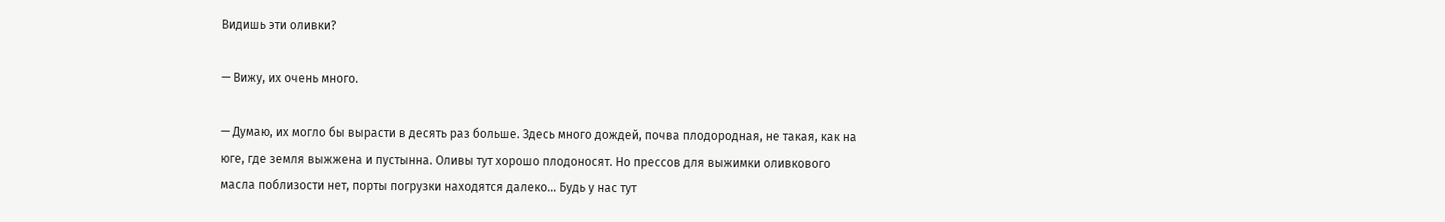Видишь эти оливки?

— Вижу, их очень много.

— Думаю, их могло бы вырасти в десять раз больше. Здесь много дождей, почва плодородная, не такая, как на юге, где земля выжжена и пустынна. Оливы тут хорошо плодоносят. Но прессов для выжимки оливкового масла поблизости нет, порты погрузки находятся далеко… Будь у нас тут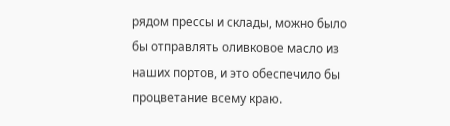рядом прессы и склады, можно было бы отправлять оливковое масло из наших портов, и это обеспечило бы процветание всему краю.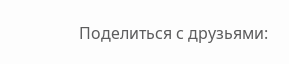Поделиться с друзьями: